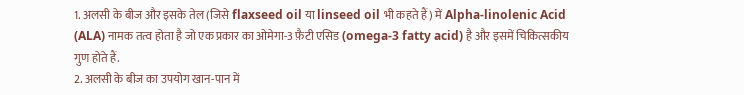1. अलसी के बीज और इसके तेल (जिसे flaxseed oil या linseed oil भी कहते हैं) में Alpha-linolenic Acid (ALA) नामक तत्व होता है जो एक प्रकार का ओमेगा-3 फ़ैटी एसिड (omega-3 fatty acid) है और इसमें चिकित्सकीय गुण होते हैं.
2. अलसी के बीज का उपयोग खान-पान में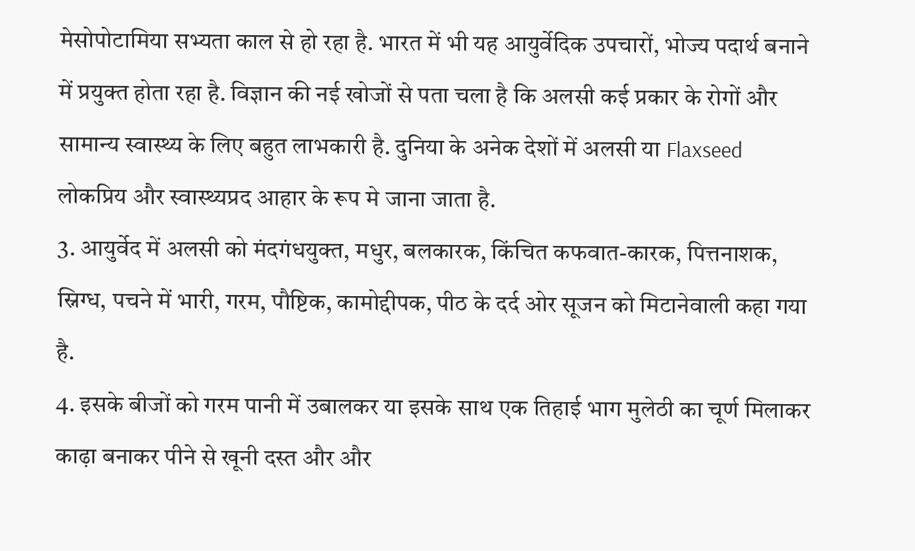मेसोपोटामिया सभ्यता काल से हो रहा है. भारत में भी यह आयुर्वेदिक उपचारों, भोज्य पदार्थ बनाने में प्रयुक्त होता रहा है. विज्ञान की नई खोजों से पता चला है कि अलसी कई प्रकार के रोगों और सामान्य स्वास्थ्य के लिए बहुत लाभकारी है. दुनिया के अनेक देशों में अलसी या Flaxseed लोकप्रिय और स्वास्थ्यप्रद आहार के रूप मे जाना जाता है.
3. आयुर्वेद में अलसी को मंदगंधयुक्त, मधुर, बलकारक, किंचित कफवात-कारक, पित्तनाशक, स्निग्ध, पचने में भारी, गरम, पौष्टिक, कामोद्दीपक, पीठ के दर्द ओर सूजन को मिटानेवाली कहा गया है.
4. इसके बीजों को गरम पानी में उबालकर या इसके साथ एक तिहाई भाग मुलेठी का चूर्ण मिलाकर काढ़ा बनाकर पीने से खूनी दस्त और और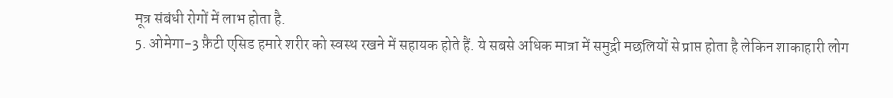मूत्र संबंधी रोगों में लाभ होता है.
5. ओमेगा-3 फ़ैटी एसिड हमारे शरीर को स्वस्थ रखने में सहायक होते हैं. ये सबसे अधिक मात्रा में समुद्री मछलियों से प्राप्त होता है लेकिन शाकाहारी लोग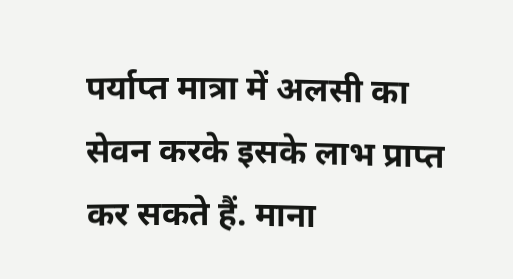पर्याप्त मात्रा में अलसी का सेवन करके इसके लाभ प्राप्त कर सकते हैं. माना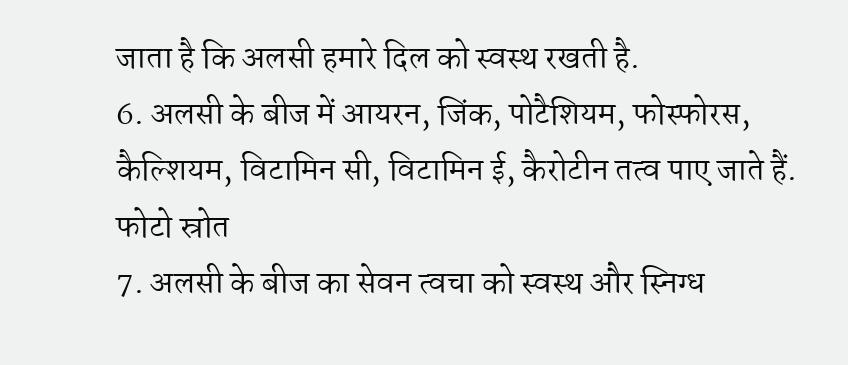जाता है कि अलसी हमारे दिल को स्वस्थ रखती है.
6. अलसी के बीज में आयरन, जिंक, पोटैशियम, फोस्फोरस, कैल्शियम, विटामिन सी, विटामिन ई, कैरोटीन तत्व पाए जाते हैं.
फोटो स्रोत
7. अलसी के बीज का सेवन त्वचा को स्वस्थ और स्निग्ध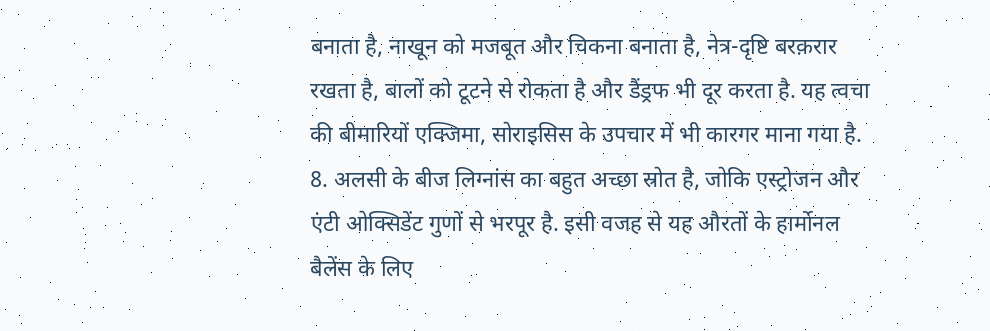बनाता है, नाखून को मजबूत और चिकना बनाता है, नेत्र-दृष्टि बरक़रार रखता है, बालों को टूटने से रोकता है और डैंड्रफ भी दूर करता है. यह त्वचा की बीमारियों एक्जिमा, सोराइसिस के उपचार में भी कारगर माना गया है.
8. अलसी के बीज लिग्नांस का बहुत अच्छा स्रोत है, जोकि एस्ट्रोजन और एंटी ओक्सिडेंट गुणों से भरपूर है. इसी वजह से यह औरतों के हार्मोनल बैलेंस के लिए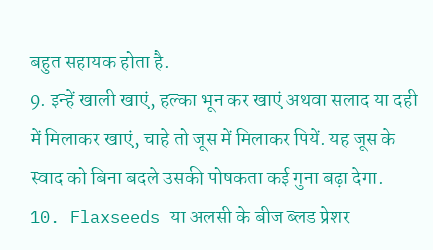बहुत सहायक होता है.
9. इन्हें खाली खाएं, हल्का भून कर खाएं अथवा सलाद या दही में मिलाकर खाएं, चाहे तो जूस में मिलाकर पियें. यह जूस के स्वाद को बिना बदले उसकी पोषकता कई गुना बढ़ा देगा.
10. Flaxseeds या अलसी के बीज ब्लड प्रेशर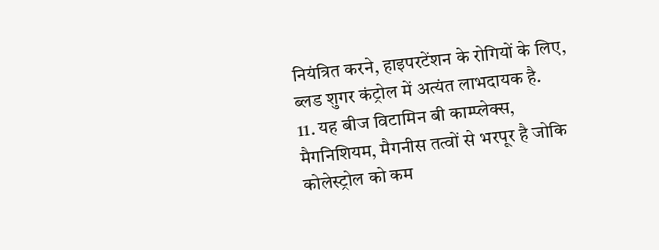नियंत्रित करने, हाइपरटेंशन के रोगियों के लिए, ब्लड शुगर कंट्रोल में अत्यंत लाभदायक है.
11. यह बीज विटामिन बी काम्प्लेक्स, मैगनिशियम, मैगनीस तत्वों से भरपूर है जोकि कोलेस्ट्रोल को कम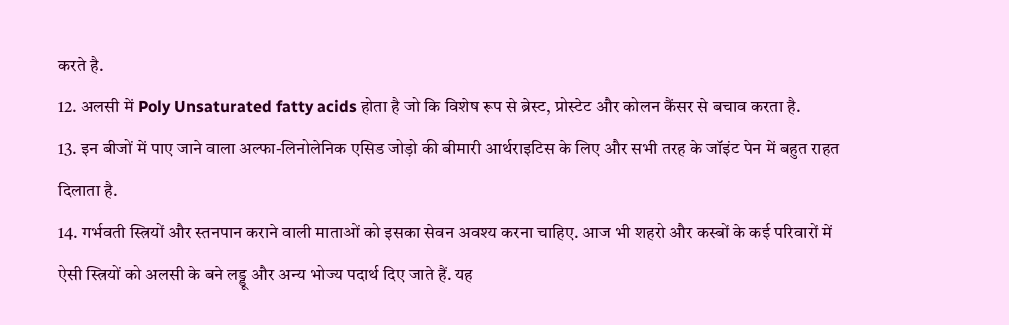करते है.
12. अलसी में Poly Unsaturated fatty acids होता है जो कि विशेष रूप से ब्रेस्ट, प्रोस्टेट और कोलन कैंसर से बचाव करता है.
13. इन बीजों में पाए जाने वाला अल्फा-लिनोलेनिक एसिड जोड़ो की बीमारी आर्थराइटिस के लिए और सभी तरह के जॉइंट पेन में बहुत राहत दिलाता है.
14. गर्भवती स्त्रियों और स्तनपान कराने वाली माताओं को इसका सेवन अवश्य करना चाहिए. आज भी शहरो और कस्बों के कई परिवारों में ऐसी स्त्रियों को अलसी के बने लड्डू और अन्य भोज्य पदार्थ दिए जाते हैं. यह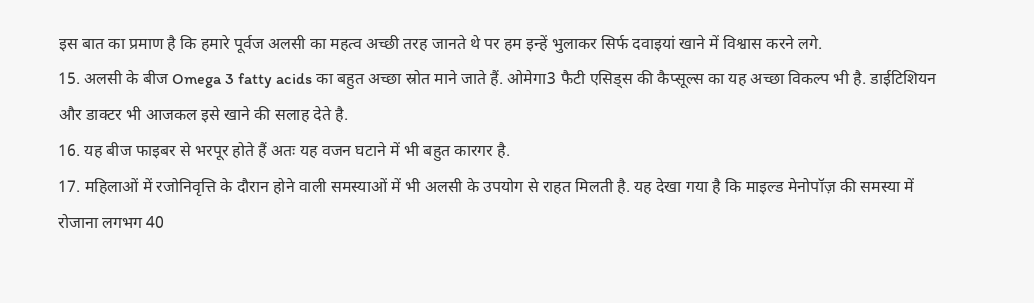इस बात का प्रमाण है कि हमारे पूर्वज अलसी का महत्व अच्छी तरह जानते थे पर हम इन्हें भुलाकर सिर्फ दवाइयां खाने में विश्वास करने लगे.
15. अलसी के बीज Omega 3 fatty acids का बहुत अच्छा स्रोत माने जाते हैं. ओमेगा3 फैटी एसिड्स की कैप्सूल्स का यह अच्छा विकल्प भी है. डाईटिशियन और डाक्टर भी आजकल इसे खाने की सलाह देते है.
16. यह बीज फाइबर से भरपूर होते हैं अतः यह वजन घटाने में भी बहुत कारगर है.
17. महिलाओं में रजोनिवृत्ति के दौरान होने वाली समस्याओं में भी अलसी के उपयोग से राहत मिलती है. यह देखा गया है कि माइल्ड मेनोपॉज़ की समस्या में रोजाना लगभग 40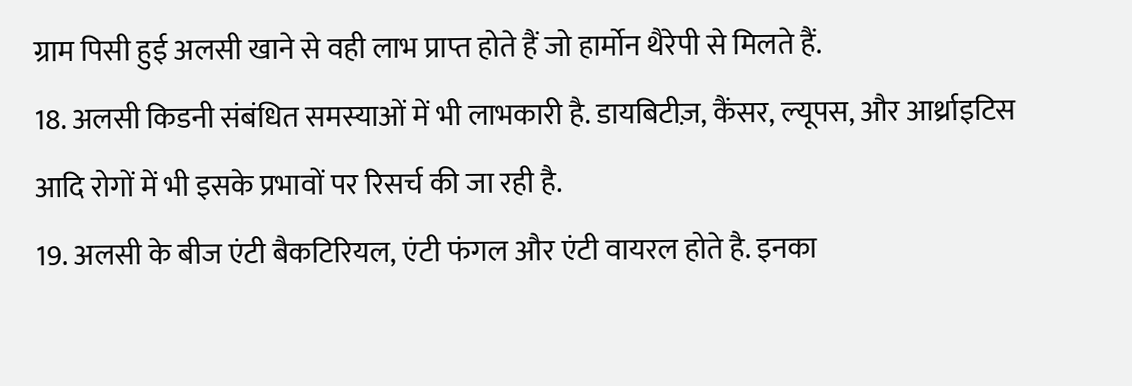ग्राम पिसी हुई अलसी खाने से वही लाभ प्राप्त होते हैं जो हार्मोन थैरेपी से मिलते हैं.
18. अलसी किडनी संबंधित समस्याओं में भी लाभकारी है. डायबिटीज़, कैंसर, ल्यूपस, और आर्थ्राइटिस आदि रोगों में भी इसके प्रभावों पर रिसर्च की जा रही है.
19. अलसी के बीज एंटी बैकटिरियल, एंटी फंगल और एंटी वायरल होते है. इनका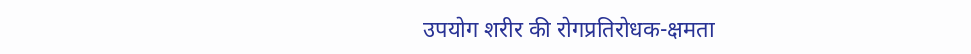उपयोग शरीर की रोगप्रतिरोधक-क्षमता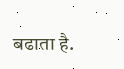बढाता है.